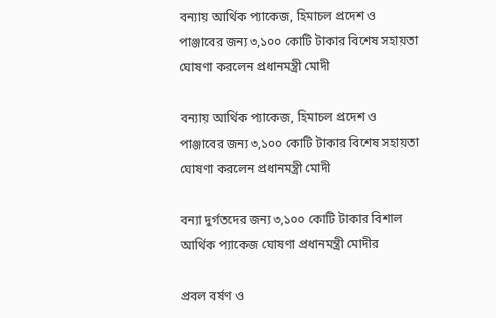বন্যায় আর্থিক প্যাকেজ, হিমাচল প্রদেশ ও পাঞ্জাবের জন্য ৩,১০০ কোটি টাকার বিশেষ সহায়তা ঘোষণা করলেন প্রধানমন্ত্রী মোদী

বন্যায় আর্থিক প্যাকেজ, হিমাচল প্রদেশ ও পাঞ্জাবের জন্য ৩,১০০ কোটি টাকার বিশেষ সহায়তা ঘোষণা করলেন প্রধানমন্ত্রী মোদী

বন্যা দুর্গতদের জন্য ৩,১০০ কোটি টাকার বিশাল আর্থিক প্যাকেজ ঘোষণা প্রধানমন্ত্রী মোদীর

প্রবল বর্ষণ ও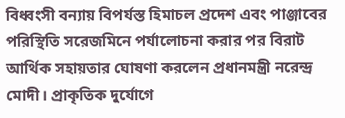বিধ্বংসী বন্যায় বিপর্যস্ত হিমাচল প্রদেশ এবং পাঞ্জাবের পরিস্থিতি সরেজমিনে পর্যালোচনা করার পর বিরাট আর্থিক সহায়তার ঘোষণা করলেন প্রধানমন্ত্রী নরেন্দ্র মোদী। প্রাকৃতিক দুর্যোগে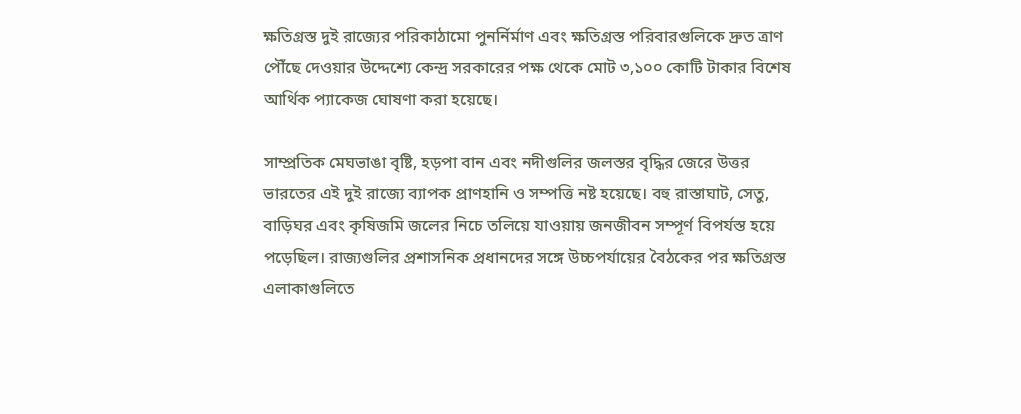ক্ষতিগ্রস্ত দুই রাজ্যের পরিকাঠামো পুনর্নির্মাণ এবং ক্ষতিগ্রস্ত পরিবারগুলিকে দ্রুত ত্রাণ পৌঁছে দেওয়ার উদ্দেশ্যে কেন্দ্র সরকারের পক্ষ থেকে মোট ৩,১০০ কোটি টাকার বিশেষ আর্থিক প্যাকেজ ঘোষণা করা হয়েছে।

সাম্প্রতিক মেঘভাঙা বৃষ্টি, হড়পা বান এবং নদীগুলির জলস্তর বৃদ্ধির জেরে উত্তর ভারতের এই দুই রাজ্যে ব্যাপক প্রাণহানি ও সম্পত্তি নষ্ট হয়েছে। বহু রাস্তাঘাট, সেতু, বাড়িঘর এবং কৃষিজমি জলের নিচে তলিয়ে যাওয়ায় জনজীবন সম্পূর্ণ বিপর্যস্ত হয়ে পড়েছিল। রাজ্যগুলির প্রশাসনিক প্রধানদের সঙ্গে উচ্চপর্যায়ের বৈঠকের পর ক্ষতিগ্রস্ত এলাকাগুলিতে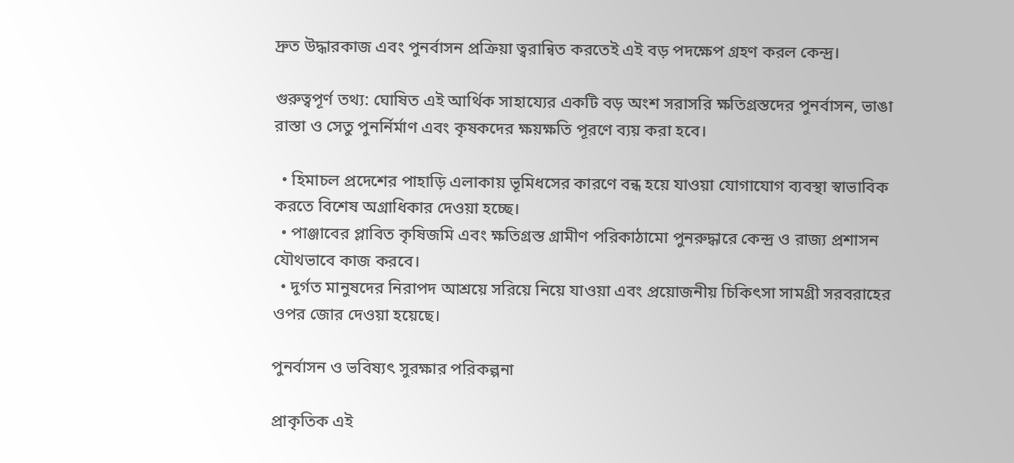দ্রুত উদ্ধারকাজ এবং পুনর্বাসন প্রক্রিয়া ত্বরান্বিত করতেই এই বড় পদক্ষেপ গ্রহণ করল কেন্দ্র।

গুরুত্বপূর্ণ তথ্য: ঘোষিত এই আর্থিক সাহায্যের একটি বড় অংশ সরাসরি ক্ষতিগ্রস্তদের পুনর্বাসন, ভাঙা রাস্তা ও সেতু পুনর্নির্মাণ এবং কৃষকদের ক্ষয়ক্ষতি পূরণে ব্যয় করা হবে।

  • হিমাচল প্রদেশের পাহাড়ি এলাকায় ভূমিধসের কারণে বন্ধ হয়ে যাওয়া যোগাযোগ ব্যবস্থা স্বাভাবিক করতে বিশেষ অগ্রাধিকার দেওয়া হচ্ছে।
  • পাঞ্জাবের প্লাবিত কৃষিজমি এবং ক্ষতিগ্রস্ত গ্রামীণ পরিকাঠামো পুনরুদ্ধারে কেন্দ্র ও রাজ্য প্রশাসন যৌথভাবে কাজ করবে।
  • দুর্গত মানুষদের নিরাপদ আশ্রয়ে সরিয়ে নিয়ে যাওয়া এবং প্রয়োজনীয় চিকিৎসা সামগ্রী সরবরাহের ওপর জোর দেওয়া হয়েছে।

পুনর্বাসন ও ভবিষ্যৎ সুরক্ষার পরিকল্পনা

প্রাকৃতিক এই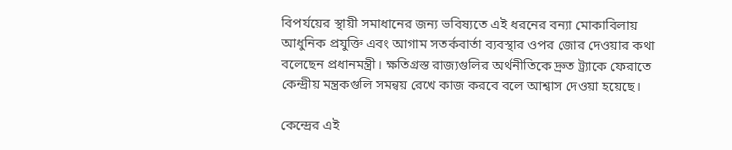বিপর্যয়ের স্থায়ী সমাধানের জন্য ভবিষ্যতে এই ধরনের বন্যা মোকাবিলায় আধুনিক প্রযুক্তি এবং আগাম সতর্কবার্তা ব্যবস্থার ওপর জোর দেওয়ার কথা বলেছেন প্রধানমন্ত্রী। ক্ষতিগ্রস্ত রাজ্যগুলির অর্থনীতিকে দ্রুত ট্র্যাকে ফেরাতে কেন্দ্রীয় মন্ত্রকগুলি সমন্বয় রেখে কাজ করবে বলে আশ্বাস দেওয়া হয়েছে।

কেন্দ্রের এই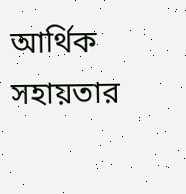আর্থিক সহায়তার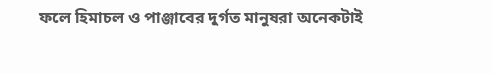ফলে হিমাচল ও পাঞ্জাবের দুর্গত মানুষরা অনেকটাই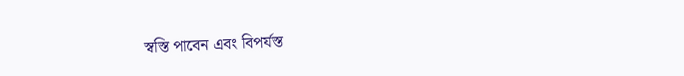স্বস্তি পাবেন এবং বিপর্যস্ত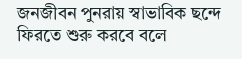জনজীবন পুনরায় স্বাভাবিক ছন্দে ফিরতে শুরু করবে বলে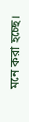মনে করা হচ্ছে।